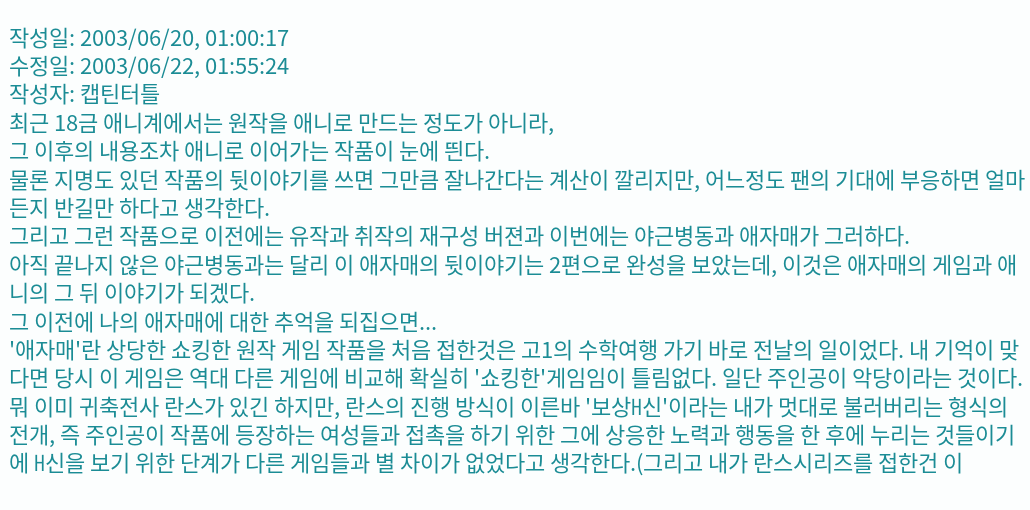작성일: 2003/06/20, 01:00:17
수정일: 2003/06/22, 01:55:24
작성자: 캡틴터틀
최근 18금 애니계에서는 원작을 애니로 만드는 정도가 아니라,
그 이후의 내용조차 애니로 이어가는 작품이 눈에 띈다.
물론 지명도 있던 작품의 뒷이야기를 쓰면 그만큼 잘나간다는 계산이 깔리지만, 어느정도 팬의 기대에 부응하면 얼마든지 반길만 하다고 생각한다.
그리고 그런 작품으로 이전에는 유작과 취작의 재구성 버젼과 이번에는 야근병동과 애자매가 그러하다.
아직 끝나지 않은 야근병동과는 달리 이 애자매의 뒷이야기는 2편으로 완성을 보았는데, 이것은 애자매의 게임과 애니의 그 뒤 이야기가 되겠다.
그 이전에 나의 애자매에 대한 추억을 되집으면...
'애자매'란 상당한 쇼킹한 원작 게임 작품을 처음 접한것은 고1의 수학여행 가기 바로 전날의 일이었다. 내 기억이 맞다면 당시 이 게임은 역대 다른 게임에 비교해 확실히 '쇼킹한'게임임이 틀림없다. 일단 주인공이 악당이라는 것이다. 뭐 이미 귀축전사 란스가 있긴 하지만, 란스의 진행 방식이 이른바 '보상H신'이라는 내가 멋대로 불러버리는 형식의 전개, 즉 주인공이 작품에 등장하는 여성들과 접촉을 하기 위한 그에 상응한 노력과 행동을 한 후에 누리는 것들이기에 H신을 보기 위한 단계가 다른 게임들과 별 차이가 없었다고 생각한다.(그리고 내가 란스시리즈를 접한건 이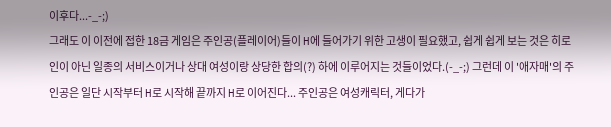이후다...-_-;)
그래도 이 이전에 접한 18금 게임은 주인공(플레이어)들이 H에 들어가기 위한 고생이 필요했고, 쉽게 쉽게 보는 것은 히로인이 아닌 일종의 서비스이거나 상대 여성이랑 상당한 합의(?) 하에 이루어지는 것들이었다.(-_-;) 그런데 이 '애자매'의 주인공은 일단 시작부터 H로 시작해 끝까지 H로 이어진다... 주인공은 여성캐릭터, 게다가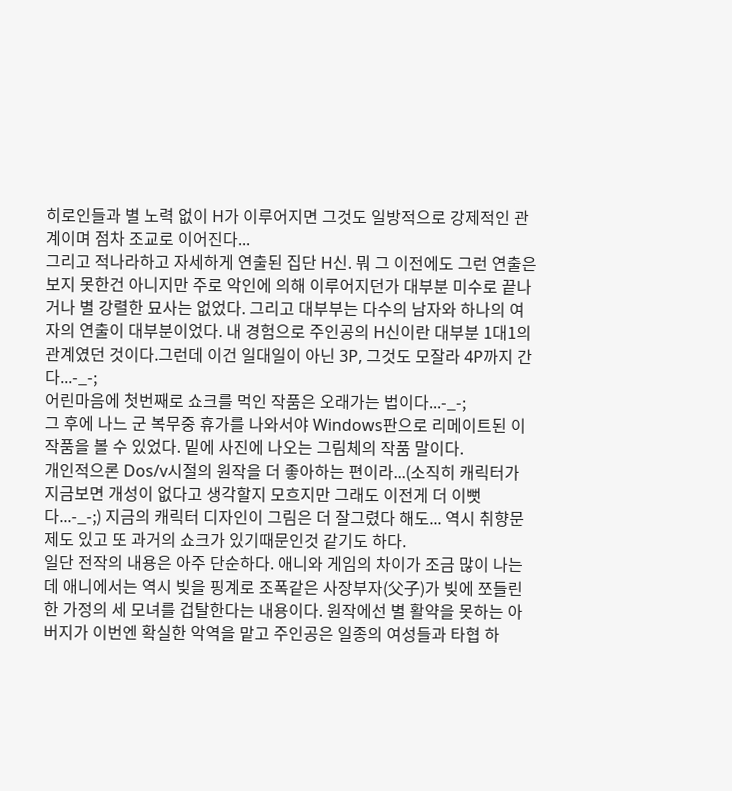히로인들과 별 노력 없이 H가 이루어지면 그것도 일방적으로 강제적인 관계이며 점차 조교로 이어진다...
그리고 적나라하고 자세하게 연출된 집단 H신. 뭐 그 이전에도 그런 연출은 보지 못한건 아니지만 주로 악인에 의해 이루어지던가 대부분 미수로 끝나거나 별 강렬한 묘사는 없었다. 그리고 대부부는 다수의 남자와 하나의 여자의 연출이 대부분이었다. 내 경험으로 주인공의 H신이란 대부분 1대1의 관계였던 것이다.그런데 이건 일대일이 아닌 3P, 그것도 모잘라 4P까지 간다...-_-;
어린마음에 첫번째로 쇼크를 먹인 작품은 오래가는 법이다...-_-;
그 후에 나느 군 복무중 휴가를 나와서야 Windows판으로 리메이트된 이 작품을 볼 수 있었다. 밑에 사진에 나오는 그림체의 작품 말이다.
개인적으론 Dos/v시절의 원작을 더 좋아하는 편이라...(소직히 캐릭터가 지금보면 개성이 없다고 생각할지 모흐지만 그래도 이전게 더 이뻣다...-_-;) 지금의 캐릭터 디자인이 그림은 더 잘그렸다 해도... 역시 취향문제도 있고 또 과거의 쇼크가 있기때문인것 같기도 하다.
일단 전작의 내용은 아주 단순하다. 애니와 게임의 차이가 조금 많이 나는데 애니에서는 역시 빚을 핑계로 조폭같은 사장부자(父子)가 빚에 쪼들린 한 가정의 세 모녀를 겁탈한다는 내용이다. 원작에선 별 활약을 못하는 아버지가 이번엔 확실한 악역을 맡고 주인공은 일종의 여성들과 타협 하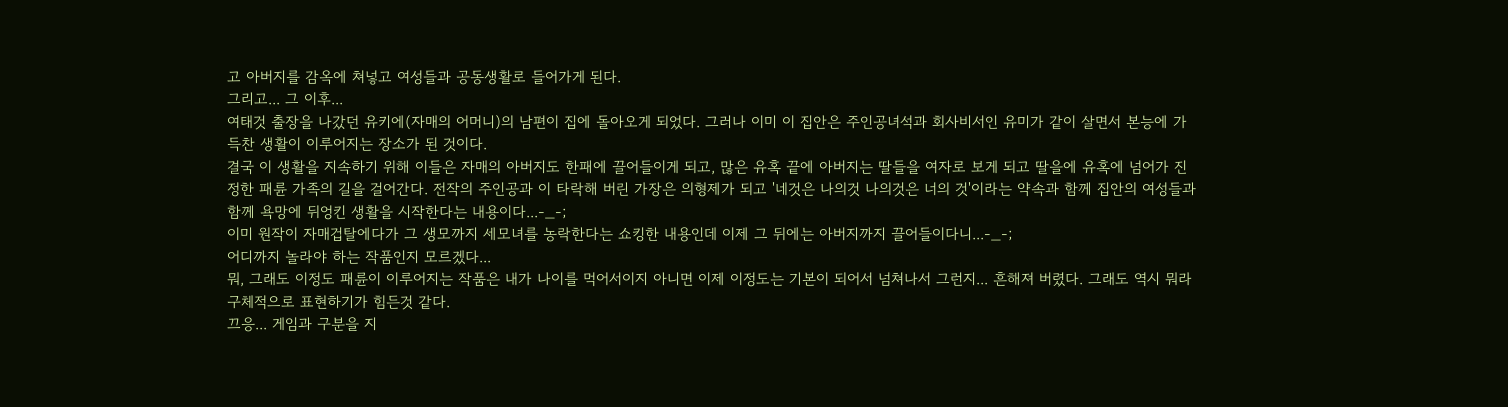고 아버지를 감옥에 쳐넣고 여성들과 공동생활로 들어가게 된다.
그리고... 그 이후...
여태것 출장을 나갔던 유키에(자매의 어머니)의 남편이 집에 돌아오게 되었다. 그러나 이미 이 집안은 주인공녀석과 회사비서인 유미가 같이 살면서 본능에 가득찬 생활이 이루어지는 장소가 된 것이다.
결국 이 생활을 지속하기 위해 이들은 자매의 아버지도 한패에 끌어들이게 되고, 많은 유혹 끝에 아버지는 딸들을 여자로 보게 되고 딸을에 유혹에 넘어가 진정한 패륜 가족의 길을 걸어간다. 전작의 주인공과 이 타락해 버린 가장은 의형제가 되고 '네것은 나의것 나의것은 너의 것'이라는 약속과 함께 집안의 여성들과 함께 욕망에 뒤엉킨 생활을 시작한다는 내용이다...-_-;
이미 원작이 자매겁탈에다가 그 생모까지 세모녀를 농락한다는 쇼킹한 내용인데 이제 그 뒤에는 아버지까지 끌어들이다니...-_-;
어디까지 놀라야 하는 작품인지 모르겠다...
뭐, 그래도 이정도 패륜이 이루어지는 작품은 내가 나이를 먹어서이지 아니면 이제 이정도는 기본이 되어서 넘쳐나서 그런지... 흔해져 버렸다. 그래도 역시 뭐라 구체적으로 표현하기가 힘든것 같다.
끄응... 게임과 구분을 지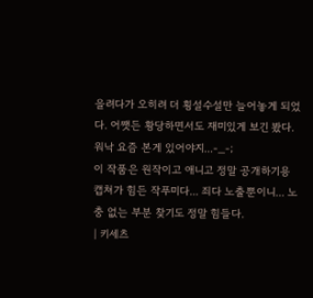을려다가 오히려 더 횡설수설만 늘어놓게 되었다. 어쨋든 황당하면서도 재미있게 보긴 봤다. 워낙 요즘 본게 있어야지...-_-;
이 작품은 원작이고 애니고 정말 공개하기용 캡쳐가 힘든 작푸미다... 죄다 노출뿐이니... 노충 없는 부분 찾기도 정말 힘들다.
| 키세츠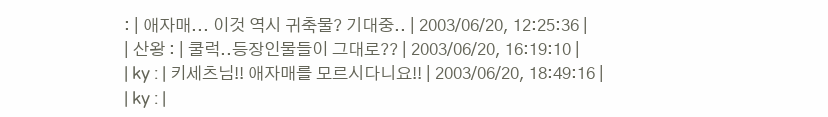: | 애자매... 이것 역시 귀축물? 기대중.. | 2003/06/20, 12:25:36 |
| 산왕 : | 쿨럭..등장인물들이 그대로?? | 2003/06/20, 16:19:10 |
| ky : | 키세츠님!! 애자매를 모르시다니요!! | 2003/06/20, 18:49:16 |
| ky : |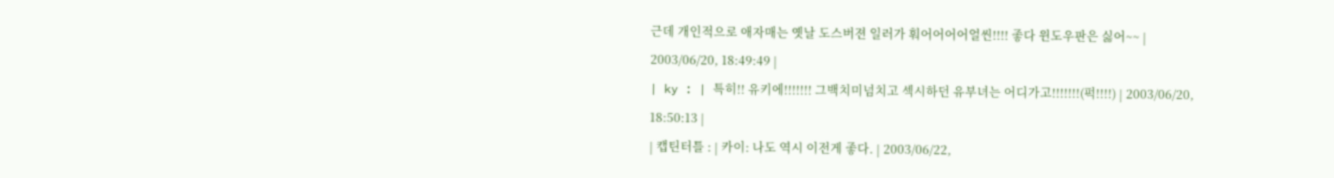근데 개인적으로 애자매는 옛날 도스버젼 일러가 훠어어어어얼씬!!!! 좋다 윈도우판은 싫어~~ | 2003/06/20, 18:49:49 |
| ky : | 특히!! 유키에!!!!!!! 그백치미넘치고 섹시하던 유부녀는 어디가고!!!!!!!(퍽!!!!) | 2003/06/20, 18:50:13 |
| 캡틴터틀 : | 카이: 나도 역시 이전게 좋다. | 2003/06/22,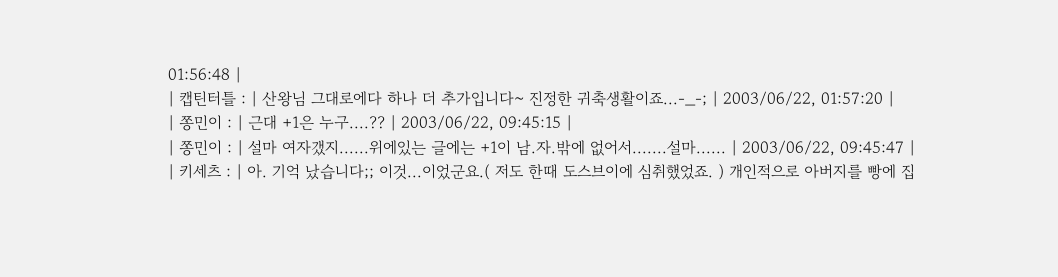01:56:48 |
| 캡틴터틀 : | 산왕님 그대로에다 하나 더 추가입니다~ 진정한 귀축생활이죠...-_-; | 2003/06/22, 01:57:20 |
| 쫑민이 : | 근대 +1은 누구....?? | 2003/06/22, 09:45:15 |
| 쫑민이 : | 설마 여자갰지......위에있는 글에는 +1이 남.자.밖에 없어서.......설마...... | 2003/06/22, 09:45:47 |
| 키세츠 : | 아. 기억 났습니다;; 이것...이었군요.( 저도 한때 도스브이에 심취했었죠. ) 개인적으로 아버지를 빵에 집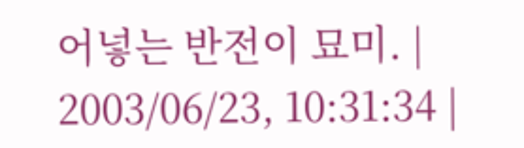어넣는 반전이 묘미. | 2003/06/23, 10:31:34 |